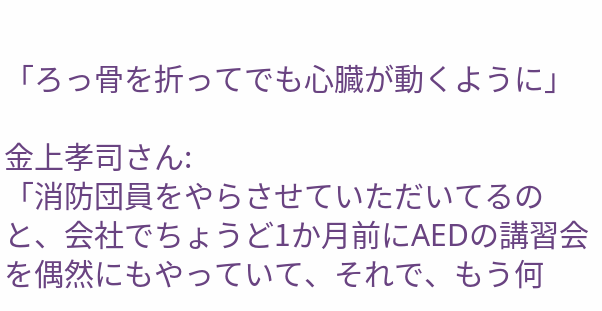「ろっ骨を折ってでも心臓が動くように」

金上孝司さん:
「消防団員をやらさせていただいてるのと、会社でちょうど1か月前にAEDの講習会を偶然にもやっていて、それで、もう何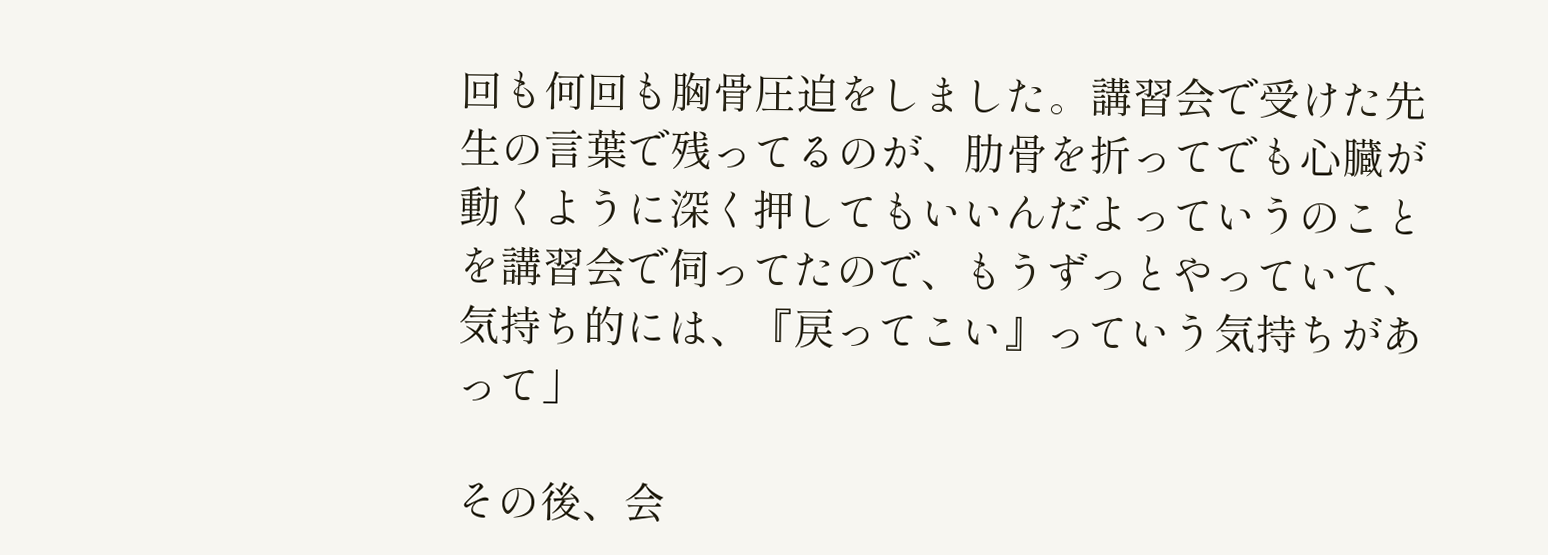回も何回も胸骨圧迫をしました。講習会で受けた先生の言葉で残ってるのが、肋骨を折ってでも心臓が動くように深く押してもいいんだよっていうのことを講習会で伺ってたので、もうずっとやっていて、気持ち的には、『戻ってこい』っていう気持ちがあって」

その後、会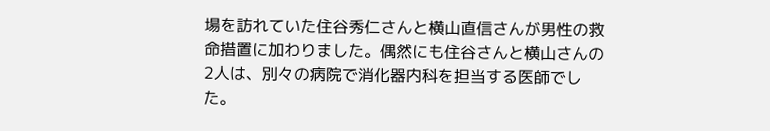場を訪れていた住谷秀仁さんと横山直信さんが男性の救命措置に加わりました。偶然にも住谷さんと横山さんの2人は、別々の病院で消化器内科を担当する医師でした。